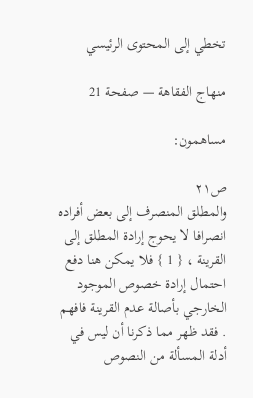تخطي إلى المحتوى الرئيسي

منهاج الفقاهة — صفحة 21

مساهمون:

ص٢١
والمطلق المنصرف إلى بعض أفراده انصرافا لا يحوج إرادة المطلق إلى القرينة ، { 1 } فلا يمكن هنا دفع احتمال إرادة خصوص الموجود الخارجي بأصالة عدم القرينة فافهم . فقد ظهر مما ذكرنا أن ليس في أدلة المسألة من النصوص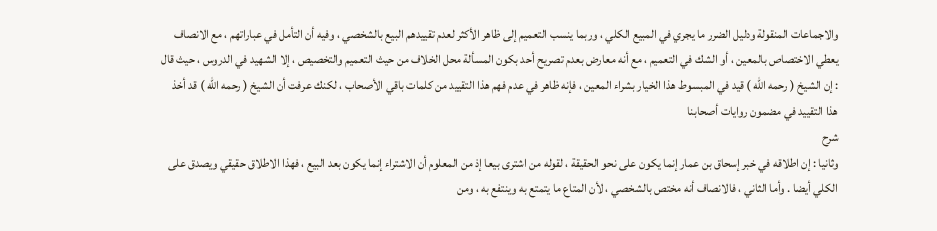والاجماعات المنقولة ودليل الضرر ما يجري في المبيع الكلي ، وربما ينسب التعميم إلى ظاهر الأكثر لعدم تقييدهم البيع بالشخصي ، وفيه أن التأمل في عباراتهم ، مع الانصاف يعطي الاختصاص بالمعين ، أو الشك في التعميم ، مع أنه معارض بعدم تصريح أحد بكون المسألة محل الخلاف من حيث التعميم والتخصيص ، إلا الشهيد في الدروس ، حيث قال : إن الشيخ ( رحمه الله ) قيد في المبسوط هذا الخيار بشراء المعين ، فإنه ظاهر في عدم فهم هذا التقييد من كلمات باقي الأصحاب ، لكنك عرفت أن الشيخ ( رحمه الله ) قد أخذ هذا التقييد في مضمون روايات أصحابنا
شرح
وثانيا : إن اطلاقه في خبر إسحاق بن عمار إنما يكون على نحو الحقيقة ، لقوله من اشترى بيعا إذ من المعلوم أن الاشتراء إنما يكون بعد البيع ، فهذا الاطلاق حقيقي ويصدق على الكلي أيضا . وأما الثاني ، فالانصاف أنه مختص بالشخصي ، لأن المتاع ما يتمتع به وينتفع به ، ومن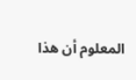المعلوم أن هذا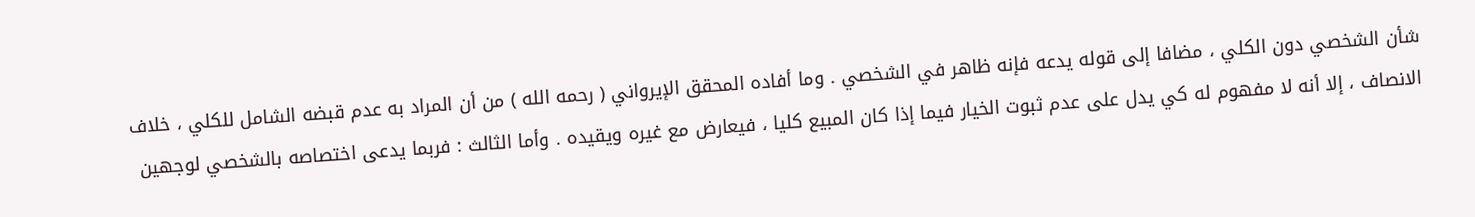شأن الشخصي دون الكلي ، مضافا إلى قوله يدعه فإنه ظاهر في الشخصي . وما أفاده المحقق الإيرواني ( رحمه الله ) من أن المراد به عدم قبضه الشامل للكلي ، خلاف الانصاف ، إلا أنه لا مفهوم له كي يدل على عدم ثبوت الخيار فيما إذا كان المبيع كليا ، فيعارض مع غيره ويقيده . وأما الثالث : فربما يدعى اختصاصه بالشخصي لوجهين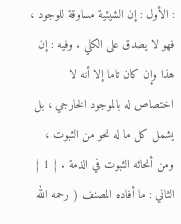: الأول : إن الشيئية مساوقة للوجود ، فهو لا يصدق على الكلي . وفيه : إن هذا وإن كان تاما إلا أنه لا اختصاص له بالموجود الخارجي ، بل يشمل كل ما له نحو من الثبوت ، ومن أنحائه الثبوت في الذمة . { 1 } الثاني : ما أفاده المصنف ( رحمه الله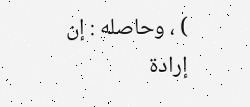) ، وحاصله : إن إرادة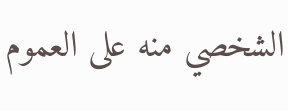الشخصي منه على العموم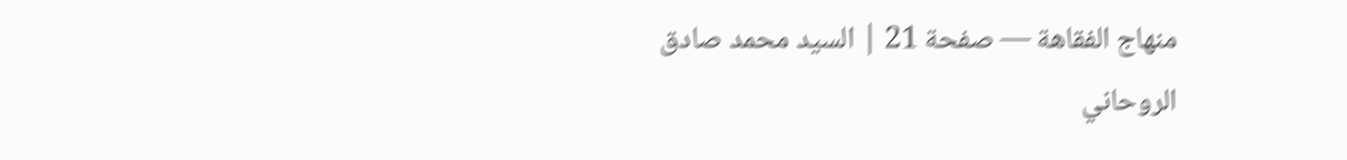منهاج الفقاهة — صفحة 21 | السيد محمد صادق الروحاني